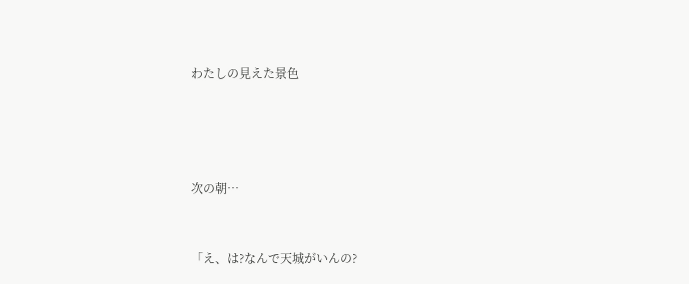わたしの見えた景色




次の朝…


「え、は?なんで天城がいんの?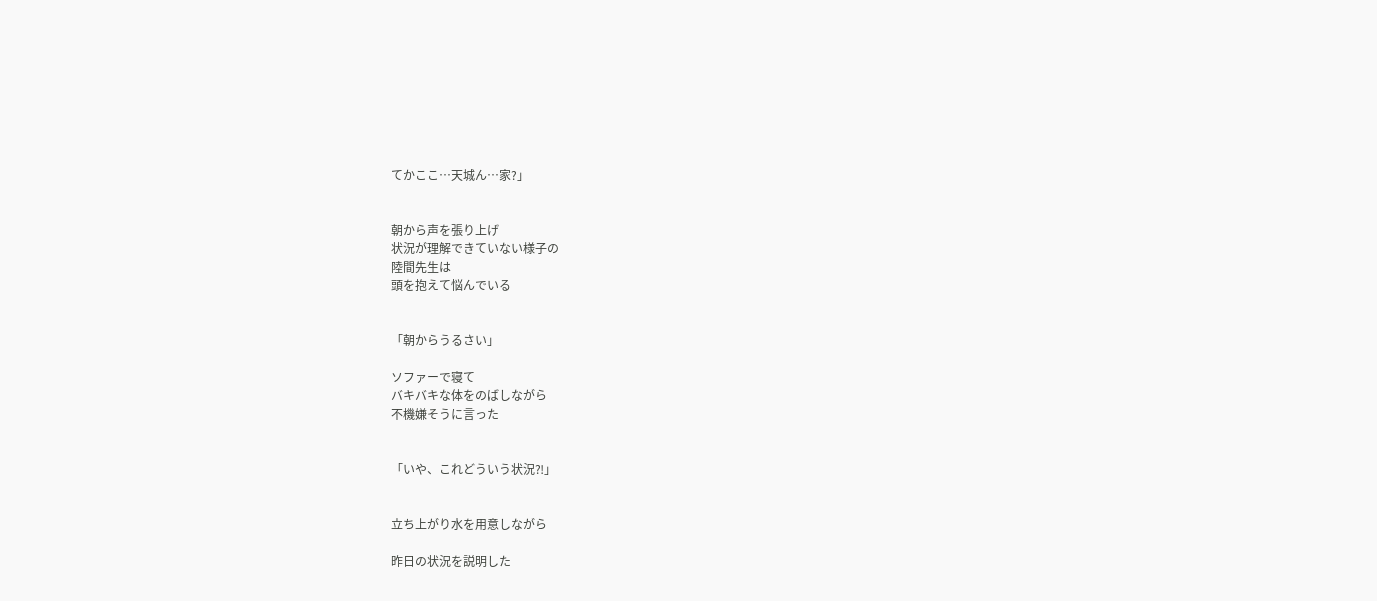てかここ…天城ん…家?」


朝から声を張り上げ
状況が理解できていない様子の
陸間先生は
頭を抱えて悩んでいる


「朝からうるさい」

ソファーで寝て
バキバキな体をのばしながら
不機嫌そうに言った


「いや、これどういう状況⁈」


立ち上がり水を用意しながら

昨日の状況を説明した